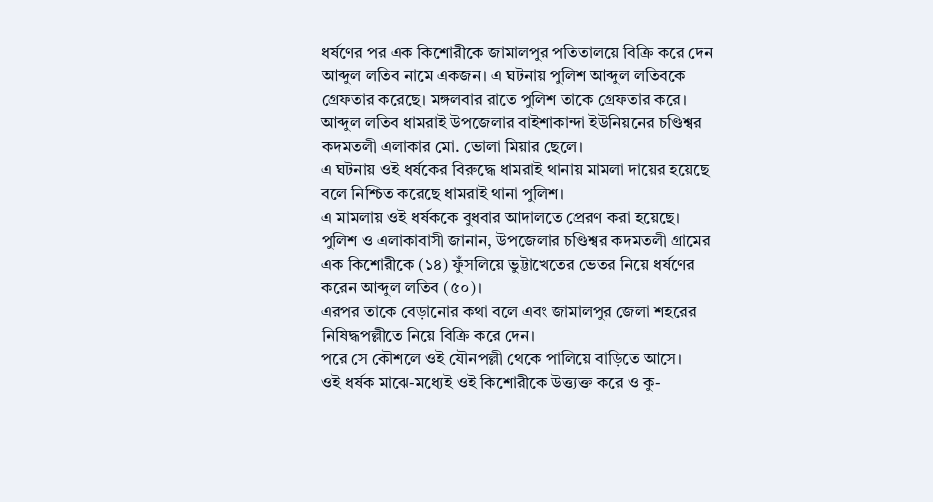ধর্ষণের পর এক কিশোরীকে জামালপুর পতিতালয়ে বিক্রি করে দেন আব্দুল লতিব নামে একজন। এ ঘটনায় পুলিশ আব্দুল লতিবকে গ্রেফতার করেছে। মঙ্গলবার রাতে পুলিশ তাকে গ্রেফতার করে।
আব্দুল লতিব ধামরাই উপজেলার বাইশাকান্দা ইউনিয়নের চণ্ডিশ্বর কদমতলী এলাকার মো. ভোলা মিয়ার ছেলে।
এ ঘটনায় ওই ধর্ষকের বিরুদ্ধে ধামরাই থানায় মামলা দায়ের হয়েছে বলে নিশ্চিত করেছে ধামরাই থানা পুলিশ।
এ মামলায় ওই ধর্ষককে বুধবার আদালতে প্রেরণ করা হয়েছে।
পুলিশ ও এলাকাবাসী জানান, উপজেলার চণ্ডিশ্বর কদমতলী গ্রামের এক কিশোরীকে (১৪) ফুঁসলিয়ে ভুট্টাখেতের ভেতর নিয়ে ধর্ষণের করেন আব্দুল লতিব (৫০)।
এরপর তাকে বেড়ানোর কথা বলে এবং জামালপুর জেলা শহরের নিষিদ্ধপল্লীতে নিয়ে বিক্রি করে দেন।
পরে সে কৌশলে ওই যৌনপল্লী থেকে পালিয়ে বাড়িতে আসে।
ওই ধর্ষক মাঝে-মধ্যেই ওই কিশোরীকে উত্ত্যক্ত করে ও কু-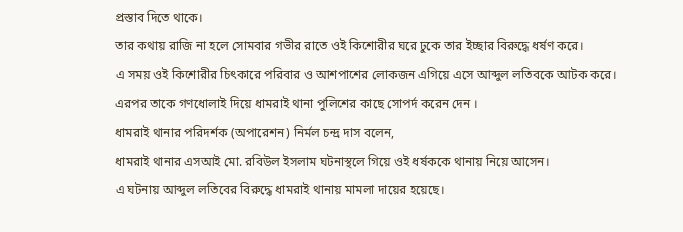প্রস্তাব দিতে থাকে।
তার কথায় রাজি না হলে সোমবার গভীর রাতে ওই কিশোরীর ঘরে ঢুকে তার ইচ্ছার বিরুদ্ধে ধর্ষণ করে।
এ সময় ওই কিশোরীর চিৎকারে পরিবার ও আশপাশের লোকজন এগিয়ে এসে আব্দুল লতিবকে আটক করে।
এরপর তাকে গণধোলাই দিয়ে ধামরাই থানা পুলিশের কাছে সোপর্দ করেন দেন ।
ধামরাই থানার পরিদর্শক (অপারেশন) নির্মল চন্দ্র দাস বলেন,
ধামরাই থানার এসআই মো. রবিউল ইসলাম ঘটনাস্থলে গিয়ে ওই ধর্ষককে থানায় নিয়ে আসেন।
এ ঘটনায় আব্দুল লতিবের বিরুদ্ধে ধামরাই থানায় মামলা দায়ের হয়েছে।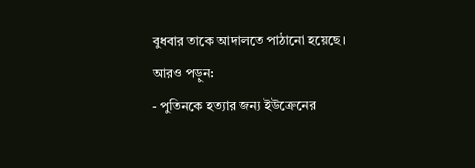বুধবার তাকে আদালতে পাঠানো হয়েছে।
আরও পড়ুন:
- পুতিনকে হত্যার জন্য ইউক্রেনের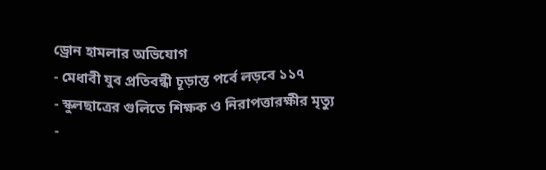ড্রোন হামলার অভিযোগ
- মেধাবী যুব প্রতিবন্ধী চূড়ান্ত পর্বে লড়বে ১১৭
- স্কুলছাত্রের গুলিতে শিক্ষক ও নিরাপত্তারক্ষীর মৃত্যু
-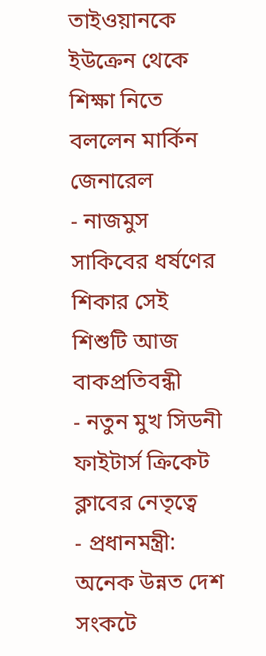তাইওয়ানকে ইউক্রেন থেকে শিক্ষা নিতে বললেন মার্কিন জেনারেল
- নাজমুস সাকিবের ধর্ষণের শিকার সেই শিশুটি আজ বাকপ্রতিবন্ধী
- নতুন মুখ সিডনী ফাইটার্স ক্রিকেট ক্লাবের নেতৃত্বে
- প্রধানমন্ত্রী: অনেক উন্নত দেশ সংকটে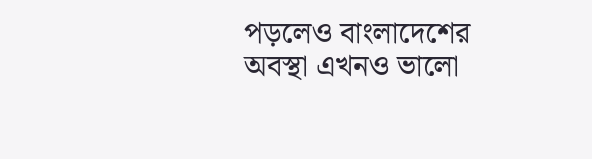পড়লেও বাংলাদেশের অবস্থা এখনও ভালো